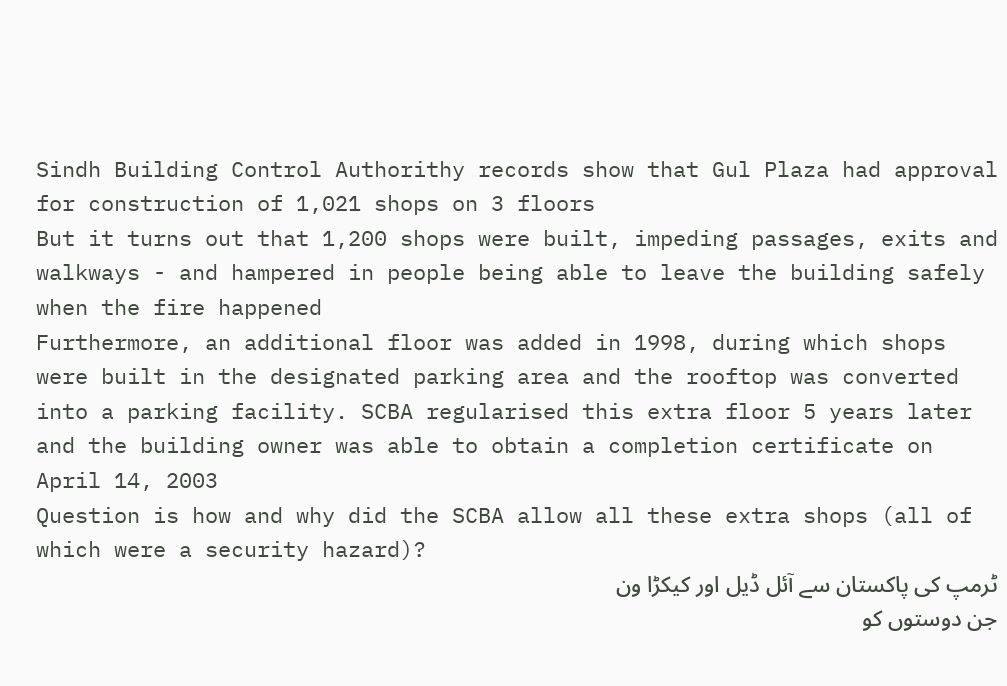Sindh Building Control Authorithy records show that Gul Plaza had approval for construction of 1,021 shops on 3 floors
But it turns out that 1,200 shops were built, impeding passages, exits and walkways - and hampered in people being able to leave the building safely when the fire happened
Furthermore, an additional floor was added in 1998, during which shops were built in the designated parking area and the rooftop was converted into a parking facility. SCBA regularised this extra floor 5 years later and the building owner was able to obtain a completion certificate on April 14, 2003
Question is how and why did the SCBA allow all these extra shops (all of which were a security hazard)?
ٹرمپ کی پاکستان سے آئل ڈیل اور کیکڑا ون
جن دوستوں کو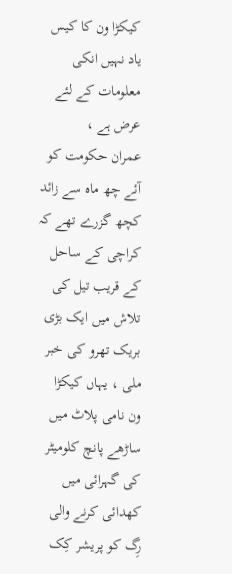کیکڑا ون کا کیس یاد نہیں انکی معلومات کے لئے عرض ہے ،
عمران حکومت کو آئے چھ ماہ سے زائد کچھ گزرے تھے کہ کراچی کے ساحل کے قریب تیل کی تلاش میں ایک بڑی بریک تھرو کی خبر ملی ، یہاں کیکڑا ون نامی پلاٹ میں ساڑھے پانچ کلومیٹر کی گہرائی میں کھدائی کرنے والی رِگ کو پریشر کِک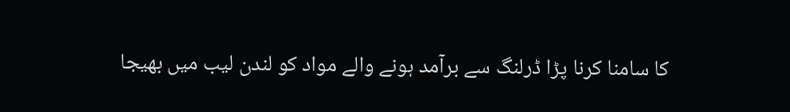کا سامنا کرنا پڑا ڈرلنگ سے برآمد ہونے والے مواد کو لندن لیب میں بھیجا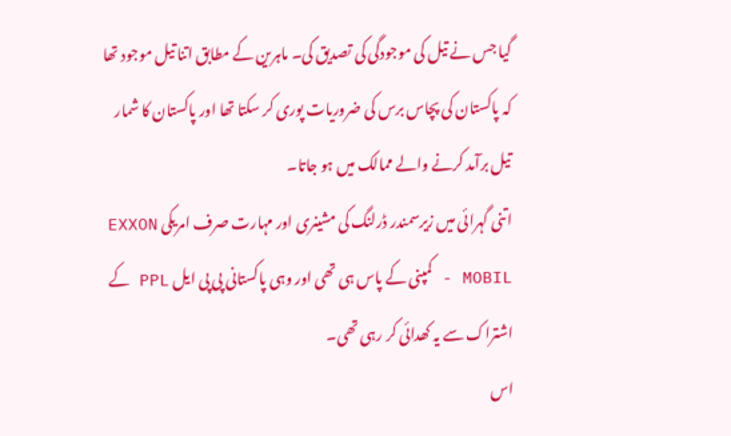گیا جس نے تیل کی موجودگی کی تصدیق کی۔ ماہرین کے مطابق اتنا تیل موجود تھا کہ پاکستان کی پچاس برس کی ضروریات پوری کر سکتا تھا اور پاکستان کا شمار تیل برآمد کرنے والے ممالک میں ہو جاتا۔
اتنی گہرائی میں زیرسمندر ڈرلنگ کی مشینری اور مہارت صرف امریکی EXXON - MOBIL کمپنی کے پاس ہی تھی اور وہی پاکستانی پی پی ایل PPL کے اشتراک سے یہ کھدائی کر رہی تھی۔
اس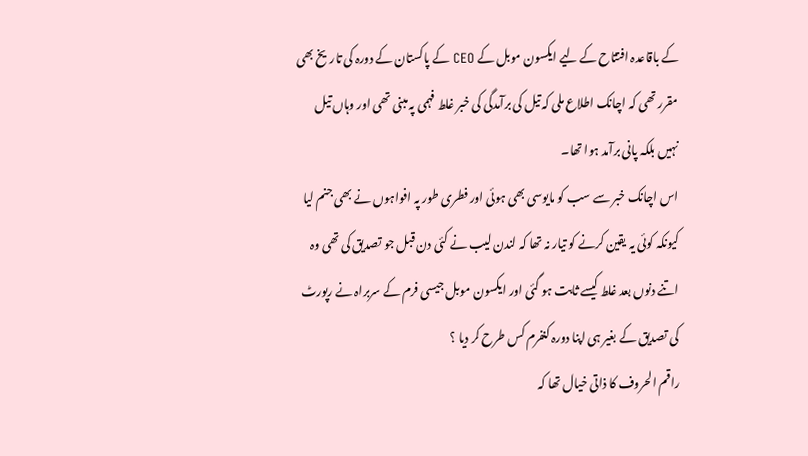کے باقاعدہ افتتاح کے لیے ایکسون موبل کے CEO کے پاکستان کے دورہ کی تاریخ بھی مقرر تھی کہ اچانک اطلاع ملی کہ تیل کی برآمدگی کی خبر غلط فہمی پہ مبنی تھی اور وہاں تیل نہیں بلکہ پانی برآمد ہوا تھا۔
اس اچانک خبر سے سب کو مایوسی بھی ہوئی اور فطری طور پہ افواہوں نے بھی جنم لیا کیونکہ کوئی یہ یقین کرنے کو تیار نہ تھا کہ لندن لیب نے کئی دن قبل جو تصدیق کی تھی وہ اتنے دنوں بعد غلط کیسے ثابت ہو گئی اور ایکسون موبل جیسی فرم کے سربراہ نے رپورٹ کی تصدیق کے بغیر ہی اپنا دورہ کنفرم کس طرح کر دیا ؟
راقم الحروف کا ذاتی خیال تھا کہ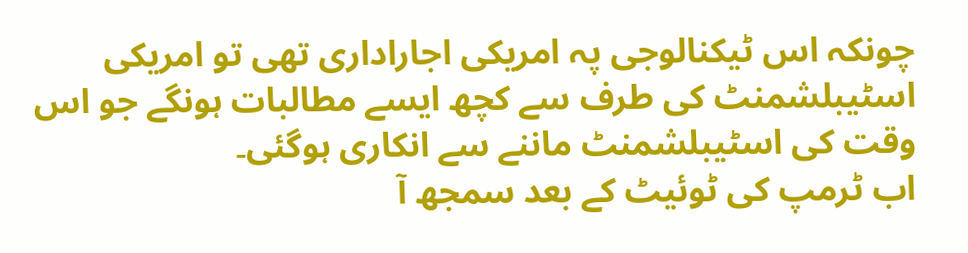چونکہ اس ٹیکنالوجی پہ امریکی اجاراداری تھی تو امریکی اسٹیبلشمنٹ کی طرف سے کچھ ایسے مطالبات ہونگے جو اس وقت کی اسٹیبلشمنٹ ماننے سے انکاری ہوگئی۔
اب ٹرمپ کی ٹوئیٹ کے بعد سمجھ آ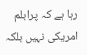رہا ہے کہ پرابلم امریکی نہیں بلکہ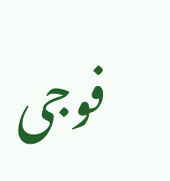فوجی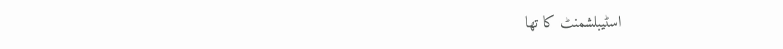اسٹیبلشمنٹ کا تھا